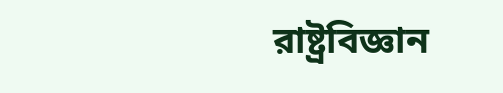রাষ্ট্রবিজ্ঞান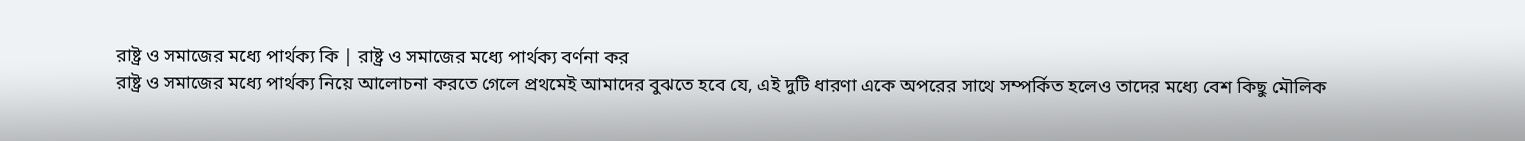রাষ্ট্র ও সমাজের মধ্যে পার্থক্য কি | রাষ্ট্র ও সমাজের মধ্যে পার্থক্য বর্ণনা কর
রাষ্ট্র ও সমাজের মধ্যে পার্থক্য নিয়ে আলোচনা করতে গেলে প্রথমেই আমাদের বুঝতে হবে যে, এই দুটি ধারণা একে অপরের সাথে সম্পর্কিত হলেও তাদের মধ্যে বেশ কিছু মৌলিক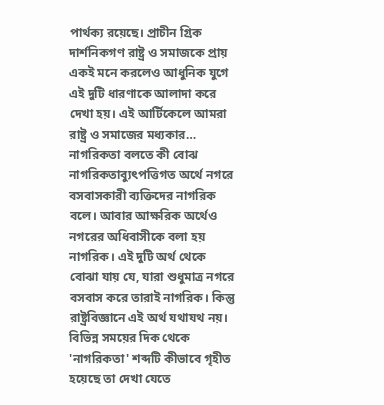পার্থক্য রয়েছে। প্রাচীন গ্রিক দার্শনিকগণ রাষ্ট্র ও সমাজকে প্রায় একই মনে করলেও আধুনিক যুগে এই দুটি ধারণাকে আলাদা করে দেখা হয়। এই আর্টিকেলে আমরা রাষ্ট্র ও সমাজের মধ্যকার…
নাগরিকতা বলতে কী বোঝ
নাগরিকতাব্যুৎপত্তিগত অর্থে নগরে বসবাসকারী ব্যক্তিদের নাগরিক বলে। আবার আক্ষরিক অর্থেও নগরের অধিবাসীকে বলা হয় নাগরিক। এই দুটি অর্থ থেকে বোঝা যায় যে, যারা শুধুমাত্র নগরে বসবাস করে তারাই নাগরিক। কিন্তু রাষ্ট্রবিজ্ঞানে এই অর্থ যথাযথ নয়। বিভিন্ন সময়ের দিক থেকে 'নাগরিকতা' শব্দটি কীভাবে গৃহীত হয়েছে তা দেখা যেতে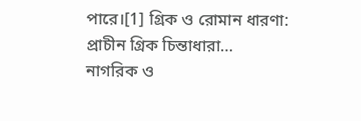পারে।[1] গ্রিক ও রোমান ধারণা: প্রাচীন গ্রিক চিন্তাধারা…
নাগরিক ও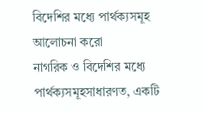বিদেশির মধ্যে পার্থক্যসমূহ আলোচনা করো
নাগরিক ও বিদেশির মধ্যে পার্থক্যসমূহসাধারণত, একটি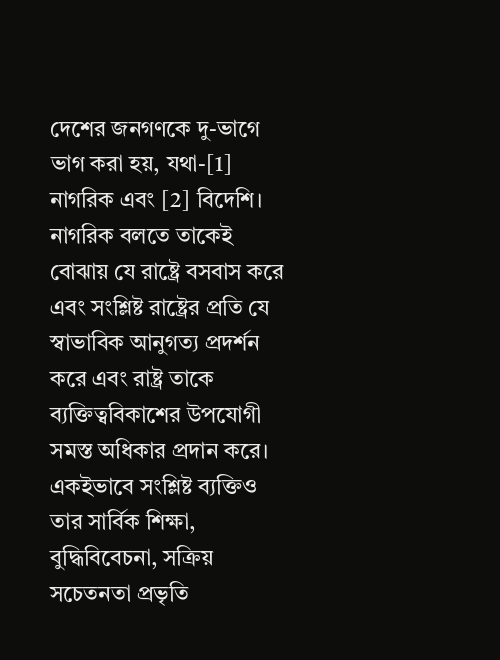দেশের জনগণকে দু-ভাগে ভাগ করা হয়, যথা-[1] নাগরিক এবং [2] বিদেশি। নাগরিক বলতে তাকেই বোঝায় যে রাষ্ট্রে বসবাস করে এবং সংশ্লিষ্ট রাষ্ট্রের প্রতি যে স্বাভাবিক আনুগত্য প্রদর্শন করে এবং রাষ্ট্র তাকে ব্যক্তিত্ববিকাশের উপযোগী সমস্ত অধিকার প্রদান করে। একইভাবে সংশ্লিষ্ট ব্যক্তিও তার সার্বিক শিক্ষা, বুদ্ধিবিবেচনা, সক্রিয় সচেতনতা প্রভৃতি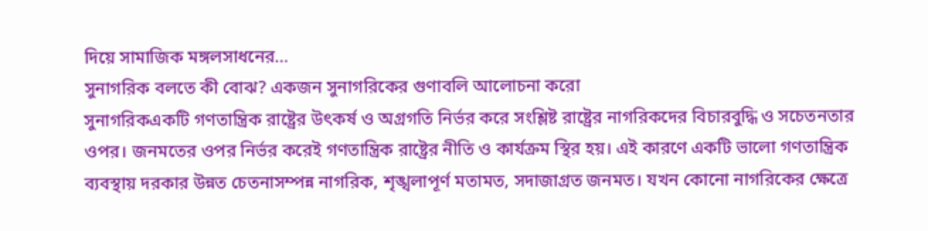দিয়ে সামাজিক মঙ্গলসাধনের…
সুনাগরিক বলতে কী বোঝ? একজন সুনাগরিকের গুণাবলি আলোচনা করো
সুনাগরিকএকটি গণতান্ত্রিক রাষ্ট্রের উৎকর্ষ ও অগ্রগতি নির্ভর করে সংশ্লিষ্ট রাষ্ট্রের নাগরিকদের বিচারবুদ্ধি ও সচেতনতার ওপর। জনমতের ওপর নির্ভর করেই গণতান্ত্রিক রাষ্ট্রের নীতি ও কার্যক্রম স্থির হয়। এই কারণে একটি ভালো গণতান্ত্রিক ব্যবস্থায় দরকার উন্নত চেতনাসম্পন্ন নাগরিক, শৃঙ্খলাপূর্ণ মতামত, সদাজাগ্রত জনমত। যখন কোনো নাগরিকের ক্ষেত্রে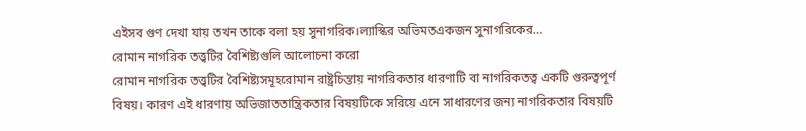এইসব গুণ দেখা যায় তখন তাকে বলা হয় সুনাগরিক।ল্যাস্কির অভিমতএকজন সুনাগরিকের…
রোমান নাগরিক তত্ত্বটির বৈশিষ্ট্যগুলি আলোচনা করো
রোমান নাগরিক তত্ত্বটির বৈশিষ্ট্যসমূহরোমান রাষ্ট্রচিন্তায় নাগরিকতার ধারণাটি বা নাগরিকতত্ব একটি গুরুত্বপূর্ণ বিষয়। কারণ এই ধারণায় অভিজাততান্ত্রিকতার বিষয়টিকে সরিয়ে এনে সাধারণের জন্য নাগরিকতার বিষয়টি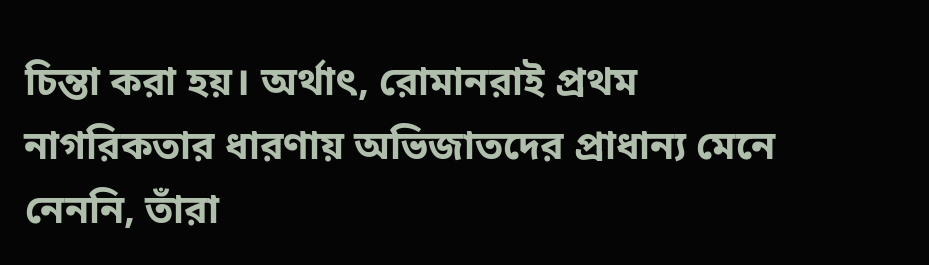চিন্তা করা হয়। অর্থাৎ, রোমানরাই প্রথম নাগরিকতার ধারণায় অভিজাতদের প্রাধান্য মেনে নেননি, তাঁরা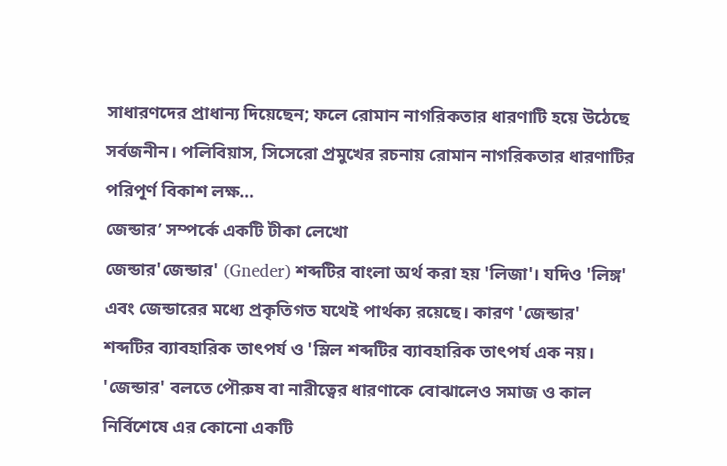সাধারণদের প্রাধান্য দিয়েছেন; ফলে রোমান নাগরিকতার ধারণাটি হয়ে উঠেছে সর্বজনীন। পলিবিয়াস, সিসেরো প্রমুখের রচনায় রোমান নাগরিকতার ধারণাটির পরিপূর্ণ বিকাশ লক্ষ…
জেন্ডার’ সম্পর্কে একটি টীকা লেখো
জেন্ডার'জেন্ডার' (Gneder) শব্দটির বাংলা অর্থ করা হয় 'লিজা'। যদিও 'লিঙ্গ' এবং জেন্ডারের মধ্যে প্রকৃতিগত যথেই পার্থক্য রয়েছে। কারণ 'জেন্ডার' শব্দটির ব্যাবহারিক তাৎপর্য ও 'স্লিল শব্দটির ব্যাবহারিক তাৎপর্য এক নয়। 'জেন্ডার' বলতে পৌরুষ বা নারীত্বের ধারণাকে বোঝালেও সমাজ ও কাল নির্বিশেষে এর কোনো একটি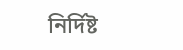নির্দিষ্ট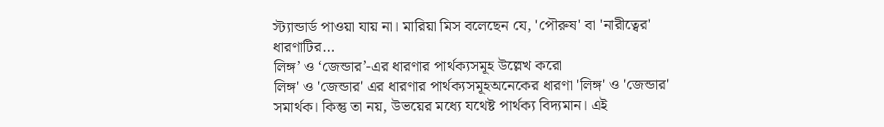স্ট্যান্ডার্ড পাওয়া যায় না। মারিয়া মিস বলেছেন যে, 'পৌরুষ' বা 'নারীত্বের' ধারণাটির…
লিঙ্গ’ ও ‘জেন্ডার’-এর ধারণার পার্থক্যসমূহ উল্লেখ করো
লিঙ্গ' ও 'জেন্ডার' এর ধারণার পার্থক্যসমূহঅনেকের ধারণা 'লিঙ্গ' ও 'জেন্ডার' সমার্থক। কিন্তু তা নয়, উভয়ের মধ্যে যথেষ্ট পার্থক্য বিদ্যমান। এই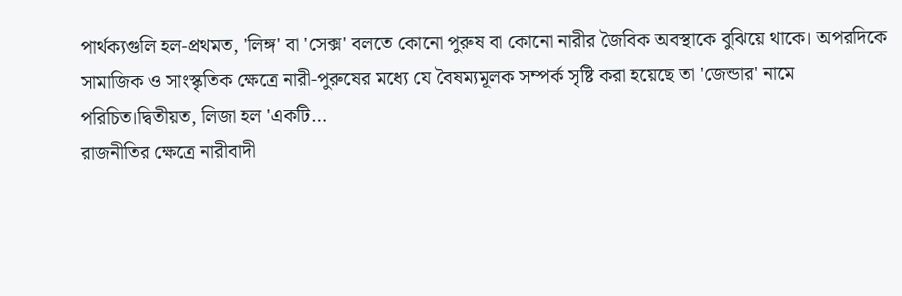পার্থক্যগুলি হল-প্রথমত, 'লিঙ্গ' বা 'সেক্স' বলতে কোনো পুরুষ বা কোনো নারীর জৈবিক অবস্থাকে বুঝিয়ে থাকে। অপরদিকে সামাজিক ও সাংস্কৃতিক ক্ষেত্রে নারী-পুরুষের মধ্যে যে বৈষম্যমূলক সম্পর্ক সৃষ্টি করা হয়েছে তা 'জেন্ডার' নামে পরিচিত।দ্বিতীয়ত, লিজা হল 'একটি…
রাজনীতির ক্ষেত্রে নারীবাদী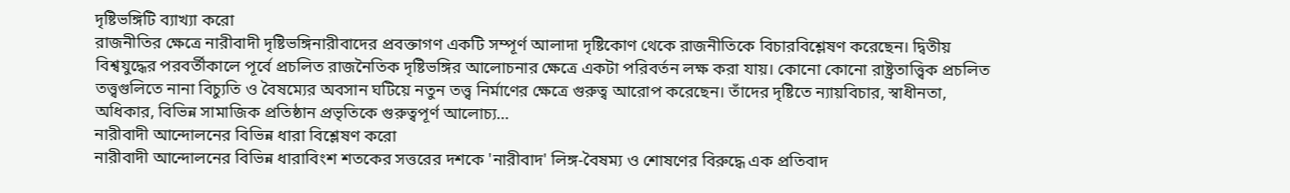দৃষ্টিভঙ্গিটি ব্যাখ্যা করো
রাজনীতির ক্ষেত্রে নারীবাদী দৃষ্টিভঙ্গিনারীবাদের প্রবক্তাগণ একটি সম্পূর্ণ আলাদা দৃষ্টিকোণ থেকে রাজনীতিকে বিচারবিশ্লেষণ করেছেন। দ্বিতীয় বিশ্বযুদ্ধের পরবর্তীকালে পূর্বে প্রচলিত রাজনৈতিক দৃষ্টিভঙ্গির আলোচনার ক্ষেত্রে একটা পরিবর্তন লক্ষ করা যায়। কোনো কোনো রাষ্ট্রতাত্ত্বিক প্রচলিত তত্ত্বগুলিতে নানা বিচ্যুতি ও বৈষম্যের অবসান ঘটিয়ে নতুন তত্ত্ব নির্মাণের ক্ষেত্রে গুরুত্ব আরোপ করেছেন। তাঁদের দৃষ্টিতে ন্যায়বিচার, স্বাধীনতা, অধিকার, বিভিন্ন সামাজিক প্রতিষ্ঠান প্রভৃতিকে গুরুত্বপূর্ণ আলোচ্য…
নারীবাদী আন্দোলনের বিভিন্ন ধারা বিশ্লেষণ করো
নারীবাদী আন্দোলনের বিভিন্ন ধারাবিংশ শতকের সত্তরের দশকে 'নারীবাদ' লিঙ্গ-বৈষম্য ও শোষণের বিরুদ্ধে এক প্রতিবাদ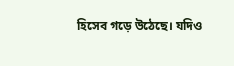হিসেব গড়ে উঠেছে। যদিও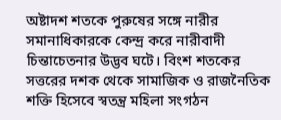অষ্টাদশ শতকে পুরুষের সঙ্গে নারীর সমানাধিকারকে কেন্দ্র করে নারীবাদী চিন্তাচেতনার উদ্ভব ঘটে। বিংশ শতকের সত্তরের দশক থেকে সামাজিক ও রাজনৈতিক শক্তি হিসেবে স্বতন্ত্র মহিলা সংগঠন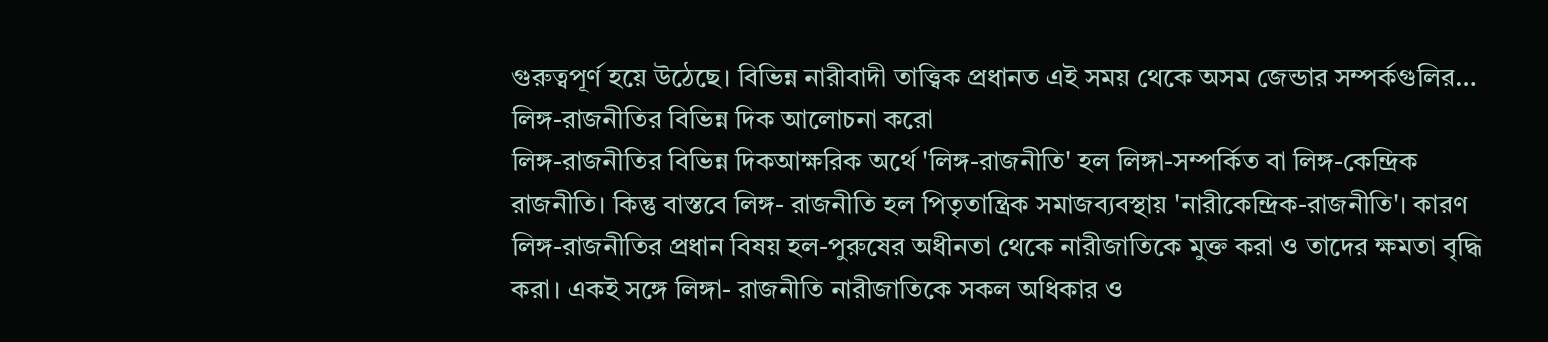গুরুত্বপূর্ণ হয়ে উঠেছে। বিভিন্ন নারীবাদী তাত্ত্বিক প্রধানত এই সময় থেকে অসম জেন্ডার সম্পর্কগুলির…
লিঙ্গ-রাজনীতির বিভিন্ন দিক আলোচনা করো
লিঙ্গ-রাজনীতির বিভিন্ন দিকআক্ষরিক অর্থে 'লিঙ্গ-রাজনীতি' হল লিঙ্গা-সম্পর্কিত বা লিঙ্গ-কেন্দ্রিক রাজনীতি। কিন্তু বাস্তবে লিঙ্গ- রাজনীতি হল পিতৃতান্ত্রিক সমাজব্যবস্থায় 'নারীকেন্দ্রিক-রাজনীতি'। কারণ লিঙ্গ-রাজনীতির প্রধান বিষয় হল-পুরুষের অধীনতা থেকে নারীজাতিকে মুক্ত করা ও তাদের ক্ষমতা বৃদ্ধি করা। একই সঙ্গে লিঙ্গা- রাজনীতি নারীজাতিকে সকল অধিকার ও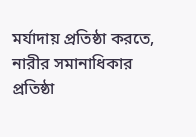মর্যাদায় প্রতিষ্ঠা করতে, নারীর সমানাধিকার প্রতিষ্ঠা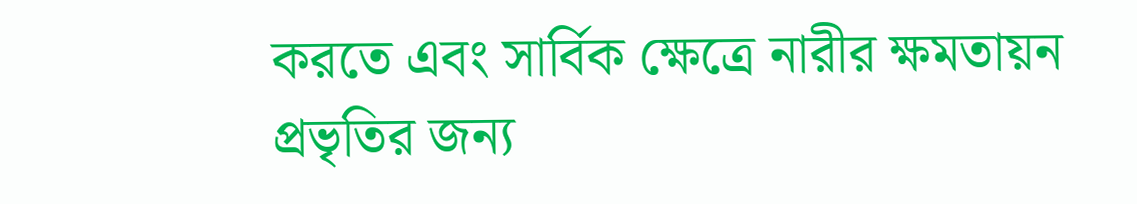করতে এবং সার্বিক ক্ষেত্রে নারীর ক্ষমতায়ন প্রভৃতির জন্য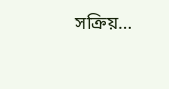সক্রিয়…